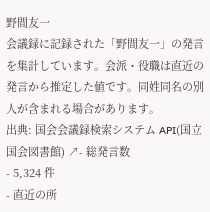野間友一
会議録に記録された「野間友一」の発言を集計しています。会派・役職は直近の発言から推定した値です。同姓同名の別人が含まれる場合があります。
出典: 国会会議録検索システム API(国立国会図書館) ↗- 総発言数
- 5,324 件
- 直近の所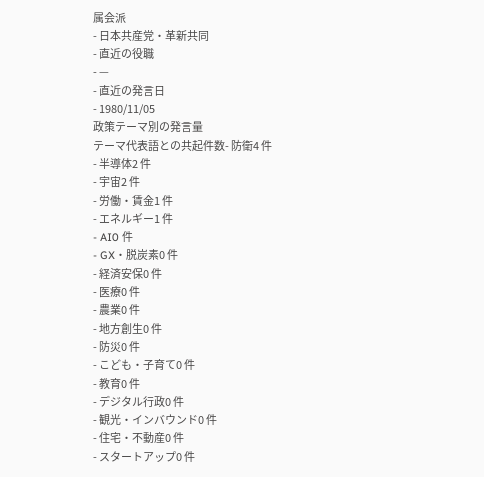属会派
- 日本共産党・革新共同
- 直近の役職
- —
- 直近の発言日
- 1980/11/05
政策テーマ別の発言量
テーマ代表語との共起件数- 防衛4 件
- 半導体2 件
- 宇宙2 件
- 労働・賃金1 件
- エネルギー1 件
- AI0 件
- GX・脱炭素0 件
- 経済安保0 件
- 医療0 件
- 農業0 件
- 地方創生0 件
- 防災0 件
- こども・子育て0 件
- 教育0 件
- デジタル行政0 件
- 観光・インバウンド0 件
- 住宅・不動産0 件
- スタートアップ0 件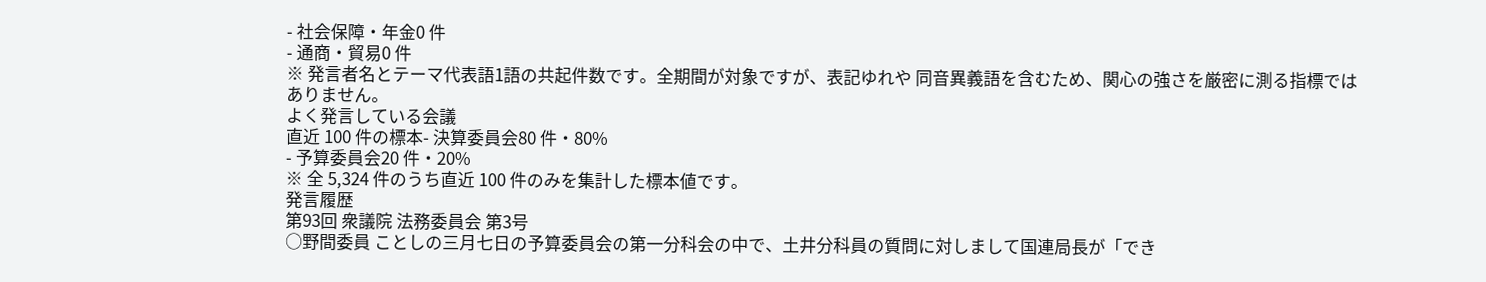- 社会保障・年金0 件
- 通商・貿易0 件
※ 発言者名とテーマ代表語1語の共起件数です。全期間が対象ですが、表記ゆれや 同音異義語を含むため、関心の強さを厳密に測る指標ではありません。
よく発言している会議
直近 100 件の標本- 決算委員会80 件・80%
- 予算委員会20 件・20%
※ 全 5,324 件のうち直近 100 件のみを集計した標本値です。
発言履歴
第93回 衆議院 法務委員会 第3号
○野間委員 ことしの三月七日の予算委員会の第一分科会の中で、土井分科員の質問に対しまして国連局長が「でき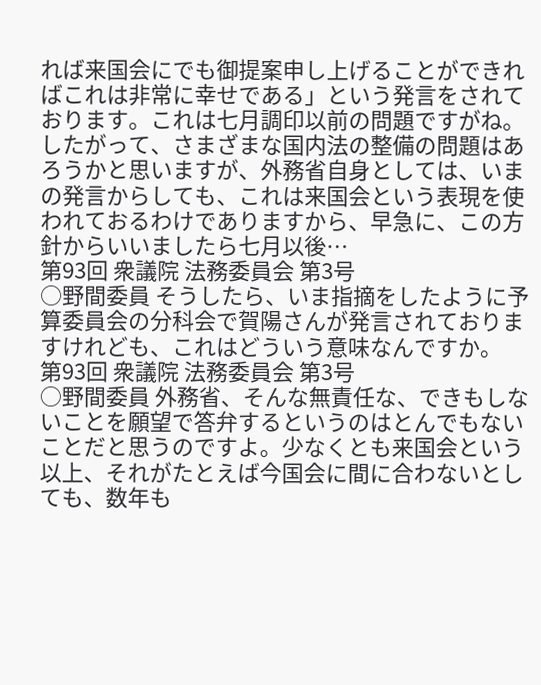れば来国会にでも御提案申し上げることができればこれは非常に幸せである」という発言をされております。これは七月調印以前の問題ですがね。 したがって、さまざまな国内法の整備の問題はあろうかと思いますが、外務省自身としては、いまの発言からしても、これは来国会という表現を使われておるわけでありますから、早急に、この方針からいいましたら七月以後…
第93回 衆議院 法務委員会 第3号
○野間委員 そうしたら、いま指摘をしたように予算委員会の分科会で賀陽さんが発言されておりますけれども、これはどういう意味なんですか。
第93回 衆議院 法務委員会 第3号
○野間委員 外務省、そんな無責任な、できもしないことを願望で答弁するというのはとんでもないことだと思うのですよ。少なくとも来国会という以上、それがたとえば今国会に間に合わないとしても、数年も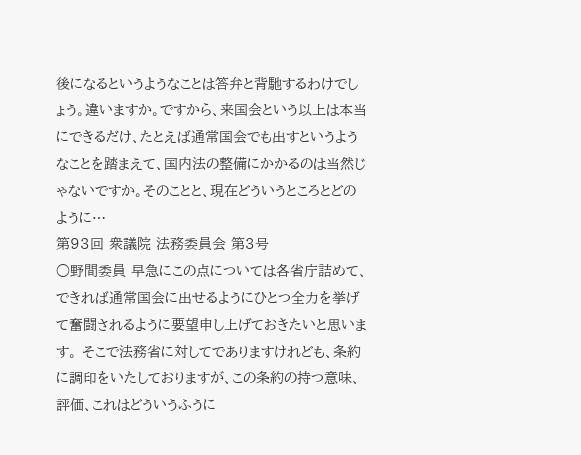後になるというようなことは答弁と背馳するわけでしょう。違いますか。ですから、来国会という以上は本当にできるだけ、たとえば通常国会でも出すというようなことを踏まえて、国内法の整備にかかるのは当然じゃないですか。そのことと、現在どういうところとどのように…
第93回 衆議院 法務委員会 第3号
○野間委員 早急にこの点については各省庁詰めて、できれば通常国会に出せるようにひとつ全力を挙げて奮闘されるように要望申し上げておきたいと思います。 そこで法務省に対してでありますけれども、条約に調印をいたしておりますが、この条約の持つ意味、評価、これはどういうふうに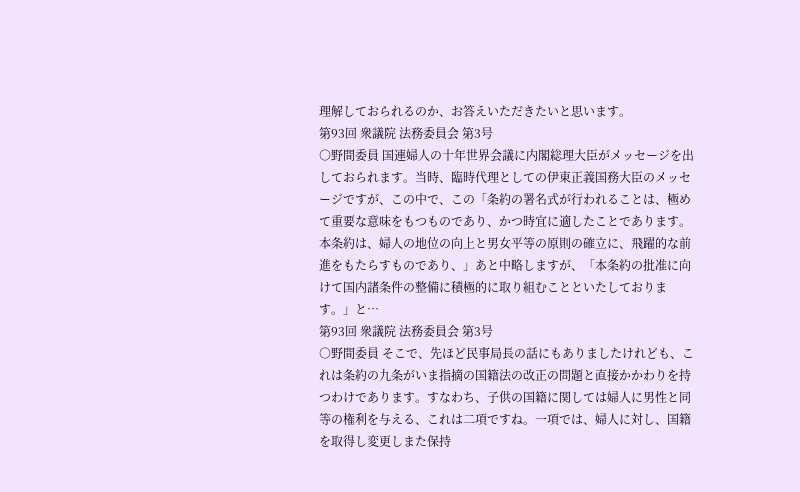理解しておられるのか、お答えいただきたいと思います。
第93回 衆議院 法務委員会 第3号
○野間委員 国連婦人の十年世界会議に内閣総理大臣がメッセージを出しておられます。当時、臨時代理としての伊東正義国務大臣のメッセージですが、この中で、この「条約の署名式が行われることは、極めて重要な意味をもつものであり、かつ時宜に適したことであります。本条約は、婦人の地位の向上と男女平等の原則の確立に、飛躍的な前進をもたらすものであり、」あと中略しますが、「本条約の批准に向けて国内諸条件の整備に積極的に取り組むことといたしております。」と…
第93回 衆議院 法務委員会 第3号
○野間委員 そこで、先ほど民事局長の話にもありましたけれども、これは条約の九条がいま指摘の国籍法の改正の問題と直接かかわりを持つわけであります。すなわち、子供の国籍に関しては婦人に男性と同等の権利を与える、これは二項ですね。一項では、婦人に対し、国籍を取得し変更しまた保持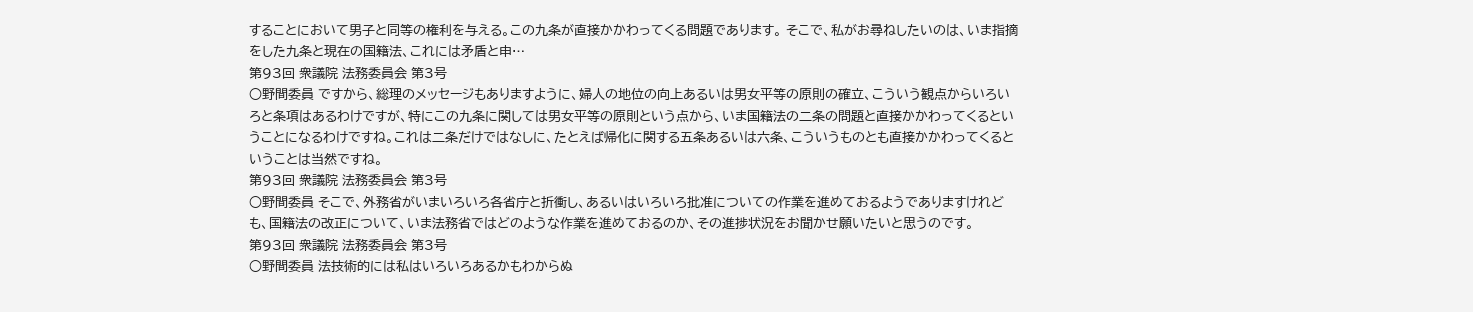することにおいて男子と同等の権利を与える。この九条が直接かかわってくる問題であります。 そこで、私がお尋ねしたいのは、いま指摘をした九条と現在の国籍法、これには矛盾と申…
第93回 衆議院 法務委員会 第3号
○野間委員 ですから、総理のメッセージもありますように、婦人の地位の向上あるいは男女平等の原則の確立、こういう観点からいろいろと条項はあるわけですが、特にこの九条に関しては男女平等の原則という点から、いま国籍法の二条の問題と直接かかわってくるということになるわけですね。これは二条だけではなしに、たとえば帰化に関する五条あるいは六条、こういうものとも直接かかわってくるということは当然ですね。
第93回 衆議院 法務委員会 第3号
○野間委員 そこで、外務省がいまいろいろ各省庁と折衝し、あるいはいろいろ批准についての作業を進めておるようでありますけれども、国籍法の改正について、いま法務省ではどのような作業を進めておるのか、その進捗状況をお聞かせ願いたいと思うのです。
第93回 衆議院 法務委員会 第3号
○野間委員 法技術的には私はいろいろあるかもわからぬ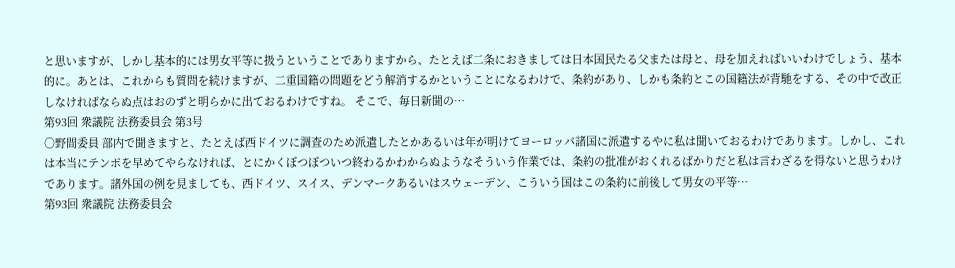と思いますが、しかし基本的には男女平等に扱うということでありますから、たとえば二条におきましては日本国民たる父または母と、母を加えればいいわけでしょう、基本的に。あとは、これからも質問を続けますが、二重国籍の問題をどう解消するかということになるわけで、条約があり、しかも条約とこの国籍法が背馳をする、その中で改正しなければならぬ点はおのずと明らかに出ておるわけですね。 そこで、毎日新聞の…
第93回 衆議院 法務委員会 第3号
○野間委員 部内で聞きますと、たとえば西ドイツに調査のため派遣したとかあるいは年が明けてヨーロッパ諸国に派遣するやに私は聞いておるわけであります。しかし、これは本当にテンポを早めてやらなければ、とにかくぼつぼついつ終わるかわからぬようなそういう作業では、条約の批准がおくれるばかりだと私は言わざるを得ないと思うわけであります。諸外国の例を見ましても、西ドイツ、スイス、デンマークあるいはスウェーデン、こういう国はこの条約に前後して男女の平等…
第93回 衆議院 法務委員会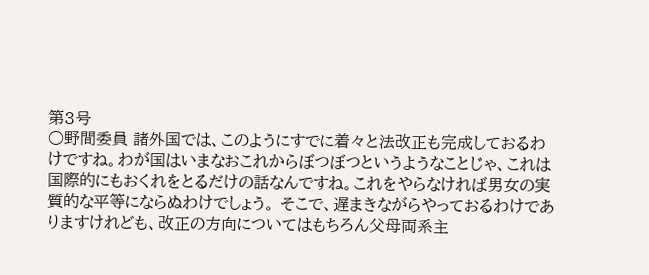第3号
○野間委員 諸外国では、このようにすでに着々と法改正も完成しておるわけですね。わが国はいまなおこれからぼつぼつというようなことじゃ、これは国際的にもおくれをとるだけの話なんですね。これをやらなければ男女の実質的な平等にならぬわけでしょう。 そこで、遅まきながらやっておるわけでありますけれども、改正の方向についてはもちろん父母両系主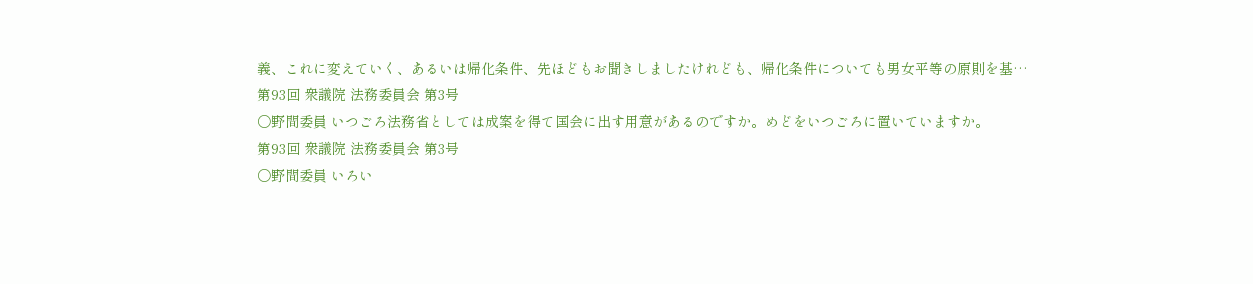義、これに変えていく、あるいは帰化条件、先ほどもお聞きしましたけれども、帰化条件についても男女平等の原則を基…
第93回 衆議院 法務委員会 第3号
○野間委員 いつごろ法務省としては成案を得て国会に出す用意があるのですか。めどをいつごろに置いていますか。
第93回 衆議院 法務委員会 第3号
○野間委員 いろい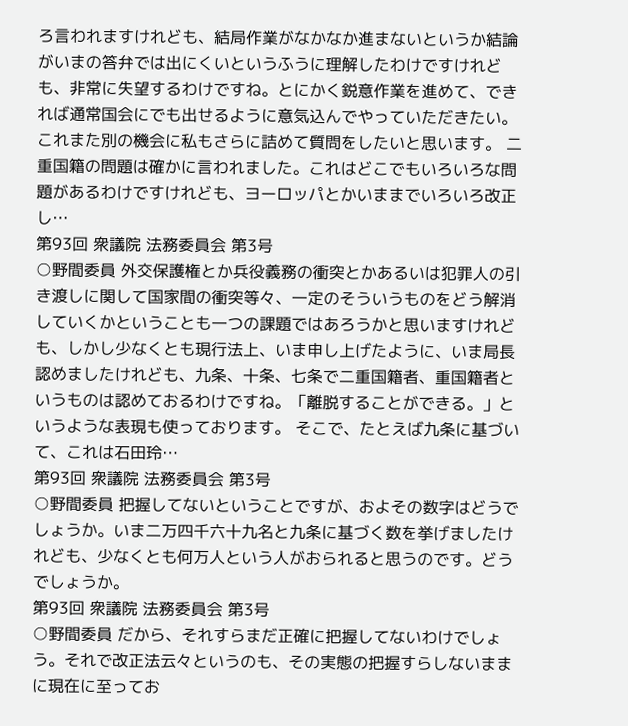ろ言われますけれども、結局作業がなかなか進まないというか結論がいまの答弁では出にくいというふうに理解したわけですけれども、非常に失望するわけですね。とにかく鋭意作業を進めて、できれば通常国会にでも出せるように意気込んでやっていただきたい。これまた別の機会に私もさらに詰めて質問をしたいと思います。 二重国籍の問題は確かに言われました。これはどこでもいろいろな問題があるわけですけれども、ヨーロッパとかいままでいろいろ改正し…
第93回 衆議院 法務委員会 第3号
○野間委員 外交保護権とか兵役義務の衝突とかあるいは犯罪人の引き渡しに関して国家間の衝突等々、一定のそういうものをどう解消していくかということも一つの課題ではあろうかと思いますけれども、しかし少なくとも現行法上、いま申し上げたように、いま局長認めましたけれども、九条、十条、七条で二重国籍者、重国籍者というものは認めておるわけですね。「離脱することができる。」というような表現も使っております。 そこで、たとえば九条に基づいて、これは石田玲…
第93回 衆議院 法務委員会 第3号
○野間委員 把握してないということですが、およその数字はどうでしょうか。いま二万四千六十九名と九条に基づく数を挙げましたけれども、少なくとも何万人という人がおられると思うのです。どうでしょうか。
第93回 衆議院 法務委員会 第3号
○野間委員 だから、それすらまだ正確に把握してないわけでしょう。それで改正法云々というのも、その実態の把握すらしないままに現在に至ってお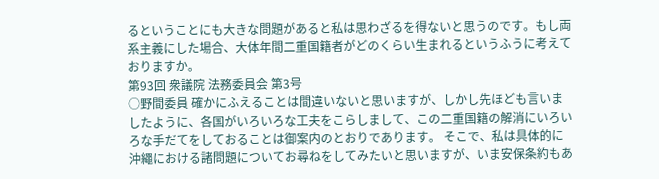るということにも大きな問題があると私は思わざるを得ないと思うのです。もし両系主義にした場合、大体年間二重国籍者がどのくらい生まれるというふうに考えておりますか。
第93回 衆議院 法務委員会 第3号
○野間委員 確かにふえることは間違いないと思いますが、しかし先ほども言いましたように、各国がいろいろな工夫をこらしまして、この二重国籍の解消にいろいろな手だてをしておることは御案内のとおりであります。 そこで、私は具体的に沖繩における諸問題についてお尋ねをしてみたいと思いますが、いま安保条約もあ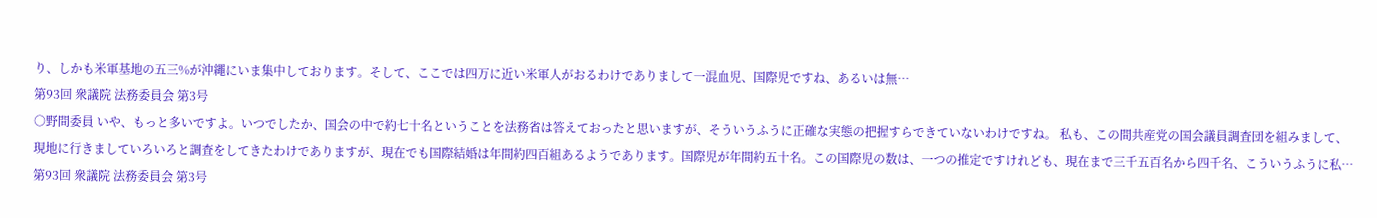り、しかも米軍基地の五三%が沖繩にいま集中しております。そして、ここでは四万に近い米軍人がおるわけでありまして一混血児、国際児ですね、あるいは無…
第93回 衆議院 法務委員会 第3号
○野間委員 いや、もっと多いですよ。いつでしたか、国会の中で約七十名ということを法務省は答えておったと思いますが、そういうふうに正確な実態の把握すらできていないわけですね。 私も、この間共産党の国会議員調査団を組みまして、現地に行きましていろいろと調査をしてきたわけでありますが、現在でも国際結婚は年間約四百組あるようであります。国際児が年間約五十名。この国際児の数は、一つの推定ですけれども、現在まで三千五百名から四千名、こういうふうに私…
第93回 衆議院 法務委員会 第3号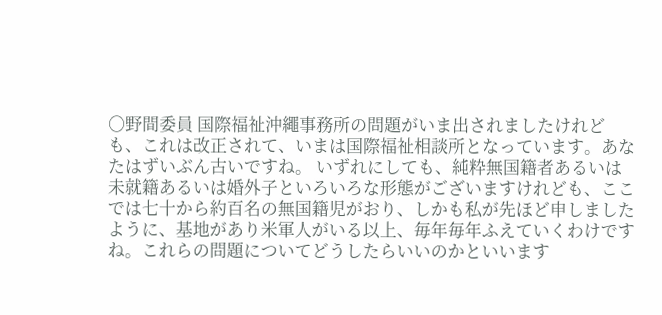○野間委員 国際福祉沖繩事務所の問題がいま出されましたけれども、これは改正されて、いまは国際福祉相談所となっています。あなたはずいぶん古いですね。 いずれにしても、純粋無国籍者あるいは未就籍あるいは婚外子といろいろな形態がございますけれども、ここでは七十から約百名の無国籍児がおり、しかも私が先ほど申しましたように、基地があり米軍人がいる以上、毎年毎年ふえていくわけですね。これらの問題についてどうしたらいいのかといいます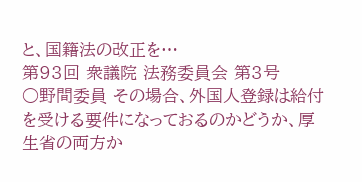と、国籍法の改正を…
第93回 衆議院 法務委員会 第3号
○野間委員 その場合、外国人登録は給付を受ける要件になっておるのかどうか、厚生省の両方か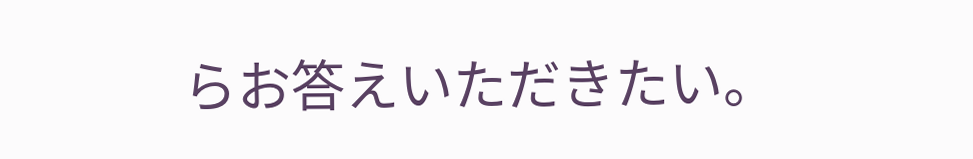らお答えいただきたい。